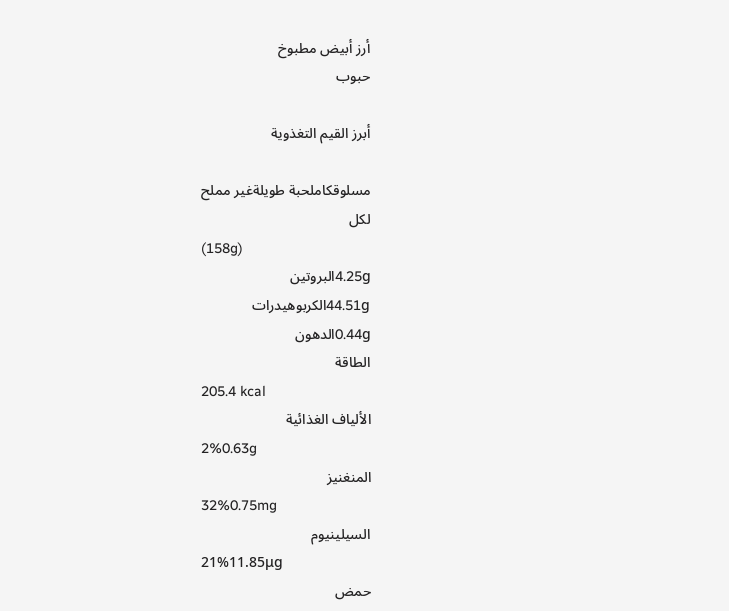أرز أبيض مطبوخ
حبوب

أبرز القيم التغذوية

مسلوقكاملحبة طويلةغير مملح
لكل
(158g)
4.25gالبروتين
44.51gالكربوهيدرات
0.44gالدهون
الطاقة
205.4 kcal
الألياف الغذائية
2%0.63g
المنغنيز
32%0.75mg
السيلينيوم
21%11.85μg
حمض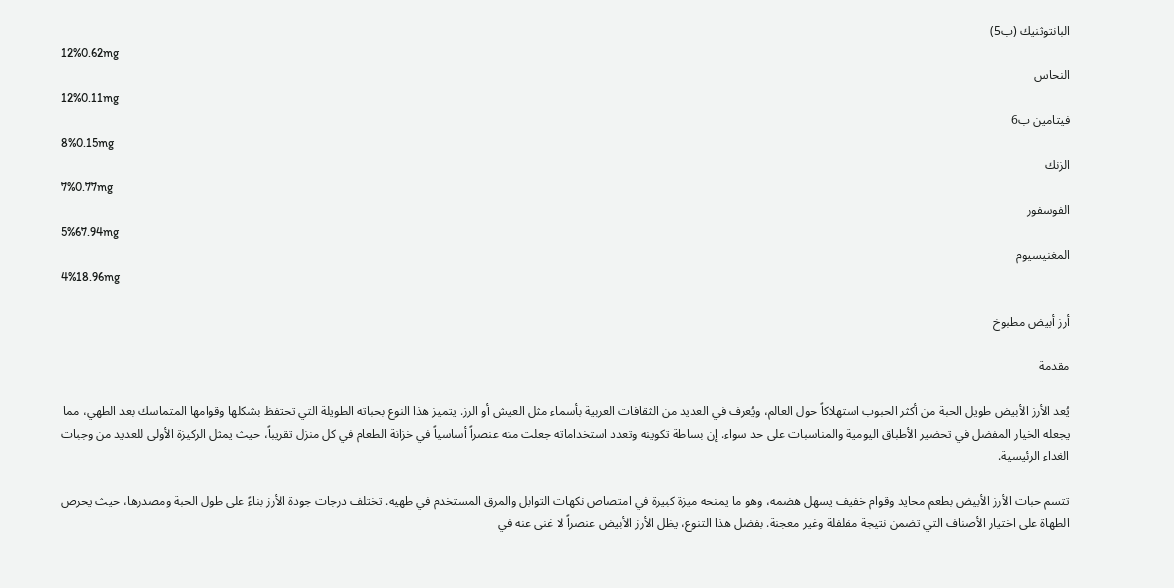البانتوثنيك (ب5)
12%0.62mg
النحاس
12%0.11mg
فيتامين ب6
8%0.15mg
الزنك
7%0.77mg
الفوسفور
5%67.94mg
المغنيسيوم
4%18.96mg

أرز أبيض مطبوخ

مقدمة

يُعد الأرز الأبيض طويل الحبة من أكثر الحبوب استهلاكاً حول العالم، ويُعرف في العديد من الثقافات العربية بأسماء مثل العيش أو الرز. يتميز هذا النوع بحباته الطويلة التي تحتفظ بشكلها وقوامها المتماسك بعد الطهي، مما يجعله الخيار المفضل في تحضير الأطباق اليومية والمناسبات على حد سواء. إن بساطة تكوينه وتعدد استخداماته جعلت منه عنصراً أساسياً في خزانة الطعام في كل منزل تقريباً، حيث يمثل الركيزة الأولى للعديد من وجبات الغداء الرئيسية.

تتسم حبات الأرز الأبيض بطعم محايد وقوام خفيف يسهل هضمه، وهو ما يمنحه ميزة كبيرة في امتصاص نكهات التوابل والمرق المستخدم في طهيه. تختلف درجات جودة الأرز بناءً على طول الحبة ومصدرها، حيث يحرص الطهاة على اختيار الأصناف التي تضمن نتيجة مفلفلة وغير معجنة. بفضل هذا التنوع، يظل الأرز الأبيض عنصراً لا غنى عنه في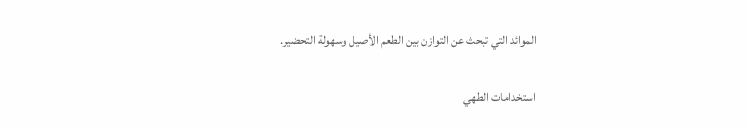الموائد التي تبحث عن التوازن بين الطعم الأصيل وسهولة التحضير.

استخدامات الطهي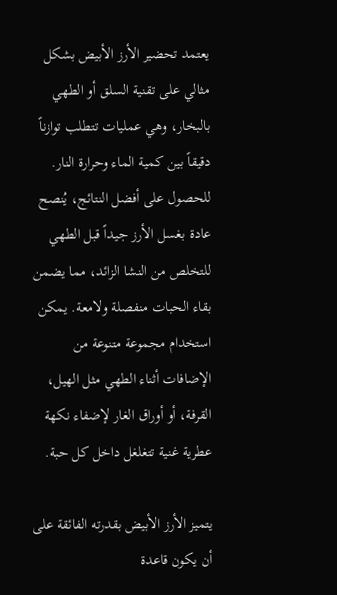يعتمد تحضير الأرز الأبيض بشكل مثالي على تقنية السلق أو الطهي بالبخار، وهي عمليات تتطلب توازناً دقيقاً بين كمية الماء وحرارة النار. للحصول على أفضل النتائج، يُنصح عادة بغسل الأرز جيداً قبل الطهي للتخلص من النشا الزائد، مما يضمن بقاء الحبات منفصلة ولامعة. يمكن استخدام مجموعة متنوعة من الإضافات أثناء الطهي مثل الهيل، القرفة، أو أوراق الغار لإضفاء نكهة عطرية غنية تتغلغل داخل كل حبة.

يتميز الأرز الأبيض بقدرته الفائقة على أن يكون قاعدة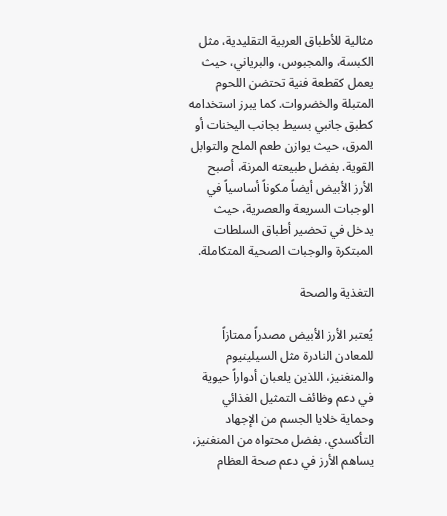مثالية للأطباق العربية التقليدية، مثل الكبسة، والمجبوس، والبرياني، حيث يعمل كقطعة فنية تحتضن اللحوم المتبلة والخضروات. كما يبرز استخدامه كطبق جانبي بسيط بجانب اليخنات أو المرق، حيث يوازن طعم الملح والتوابل القوية. بفضل طبيعته المرنة، أصبح الأرز الأبيض أيضاً مكوناً أساسياً في الوجبات السريعة والعصرية، حيث يدخل في تحضير أطباق السلطات المبتكرة والوجبات الصحية المتكاملة.

التغذية والصحة

يُعتبر الأرز الأبيض مصدراً ممتازاً للمعادن النادرة مثل السيلينيوم والمنغنيز، اللذين يلعبان أدواراً حيوية في دعم وظائف التمثيل الغذائي وحماية خلايا الجسم من الإجهاد التأكسدي. بفضل محتواه من المنغنيز، يساهم الأرز في دعم صحة العظام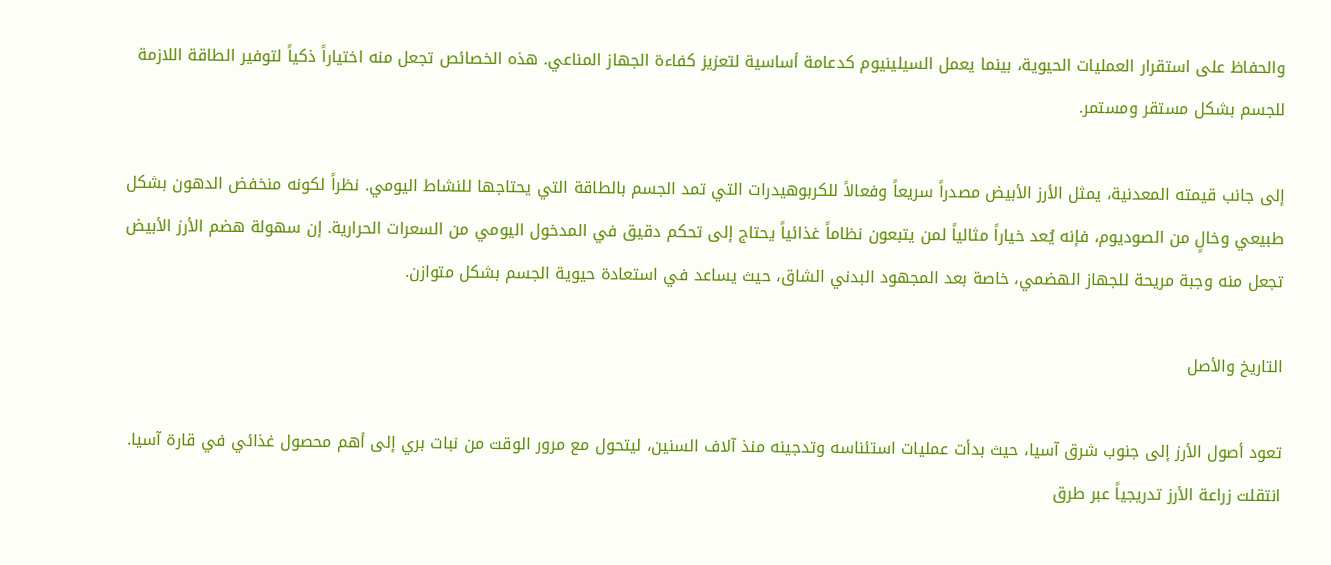والحفاظ على استقرار العمليات الحيوية، بينما يعمل السيلينيوم كدعامة أساسية لتعزيز كفاءة الجهاز المناعي. هذه الخصائص تجعل منه اختياراً ذكياً لتوفير الطاقة اللازمة للجسم بشكل مستقر ومستمر.

إلى جانب قيمته المعدنية، يمثل الأرز الأبيض مصدراً سريعاً وفعالاً للكربوهيدرات التي تمد الجسم بالطاقة التي يحتاجها للنشاط اليومي. نظراً لكونه منخفض الدهون بشكل طبيعي وخالٍ من الصوديوم، فإنه يُعد خياراً مثالياً لمن يتبعون نظاماً غذائياً يحتاج إلى تحكم دقيق في المدخول اليومي من السعرات الحرارية. إن سهولة هضم الأرز الأبيض تجعل منه وجبة مريحة للجهاز الهضمي، خاصة بعد المجهود البدني الشاق، حيث يساعد في استعادة حيوية الجسم بشكل متوازن.

التاريخ والأصل

تعود أصول الأرز إلى جنوب شرق آسيا، حيث بدأت عمليات استئناسه وتدجينه منذ آلاف السنين، ليتحول مع مرور الوقت من نبات بري إلى أهم محصول غذائي في قارة آسيا. انتقلت زراعة الأرز تدريجياً عبر طرق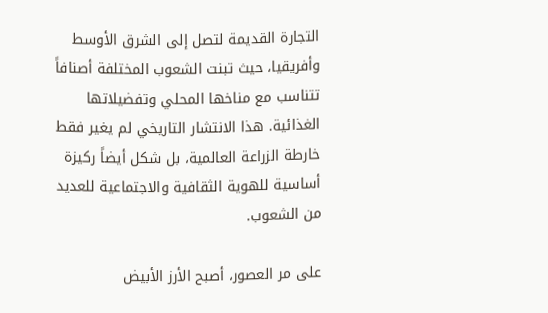التجارة القديمة لتصل إلى الشرق الأوسط وأفريقيا، حيث تبنت الشعوب المختلفة أصنافاً تتناسب مع مناخها المحلي وتفضيلاتها الغذائية. هذا الانتشار التاريخي لم يغير فقط خارطة الزراعة العالمية، بل شكل أيضاً ركيزة أساسية للهوية الثقافية والاجتماعية للعديد من الشعوب.

على مر العصور، أصبح الأرز الأبيض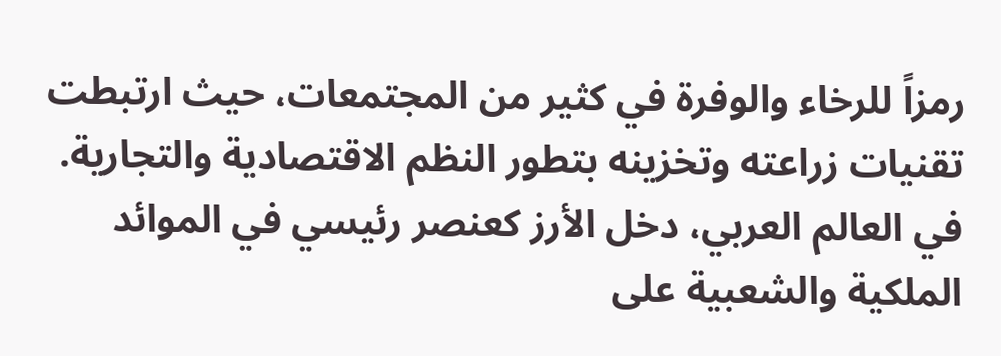رمزاً للرخاء والوفرة في كثير من المجتمعات، حيث ارتبطت تقنيات زراعته وتخزينه بتطور النظم الاقتصادية والتجارية. في العالم العربي، دخل الأرز كعنصر رئيسي في الموائد الملكية والشعبية على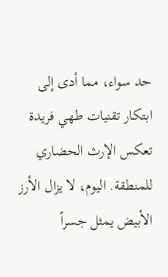حد سواء، مما أدى إلى ابتكار تقنيات طهي فريدة تعكس الإرث الحضاري للمنطقة. اليوم، لا يزال الأرز الأبيض يمثل جسراً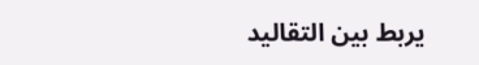يربط بين التقاليد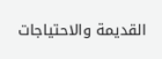القديمة والاحتياجات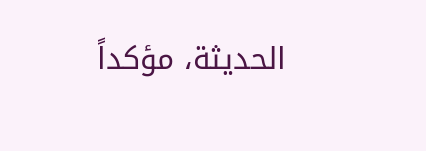الحديثة، مؤكداً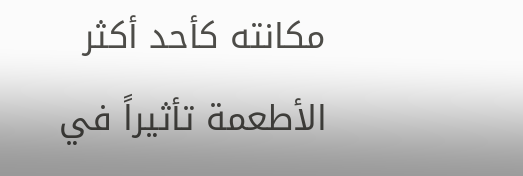مكانته كأحد أكثر الأطعمة تأثيراً في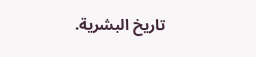تاريخ البشرية.